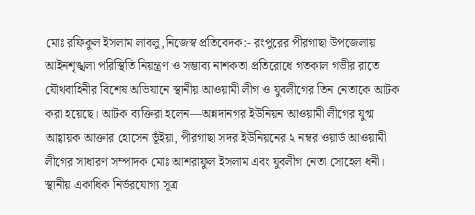মোঃ রফিকুল ইসলাম লাবলু,নিজেস্ব প্রতিবেদক:- রংপুরের পীরগাছা উপজেলায় আইনশৃঙ্খলা পরিস্থিতি নিয়ন্ত্রণ ও সম্ভাব্য নাশকতা প্রতিরোধে গতকাল গভীর রাতে যৌথবাহিনীর বিশেষ অভিযানে স্থানীয় আওয়ামী লীগ ও যুবলীগের তিন নেতাকে আটক করা হয়েছে। আটক ব্যক্তিরা হলেন—অন্নদানগর ইউনিয়ন আওয়ামী লীগের যুগ্ম আহ্বায়ক আক্তার হোসেন ভূঁইয়া, পীরগাছা সদর ইউনিয়নের ২ নম্বর ওয়ার্ড আওয়ামী লীগের সাধারণ সম্পাদক মোঃ আশরাফুল ইসলাম এবং যুবলীগ নেতা সোহেল ধনী। স্থানীয় একাধিক নির্ভরযোগ্য সূত্র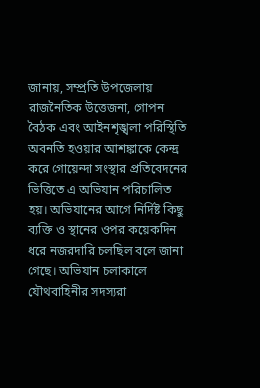জানায়, সম্প্রতি উপজেলায় রাজনৈতিক উত্তেজনা, গোপন বৈঠক এবং আইনশৃঙ্খলা পরিস্থিতি অবনতি হওয়ার আশঙ্কাকে কেন্দ্র করে গোয়েন্দা সংস্থার প্রতিবেদনের ভিত্তিতে এ অভিযান পরিচালিত হয়। অভিযানের আগে নির্দিষ্ট কিছু ব্যক্তি ও স্থানের ওপর কয়েকদিন ধরে নজরদারি চলছিল বলে জানা গেছে। অভিযান চলাকালে যৌথবাহিনীর সদস্যরা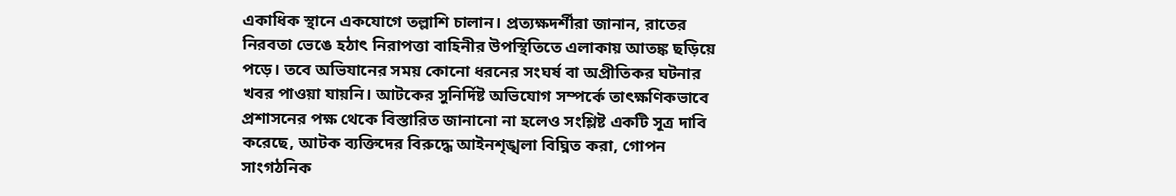একাধিক স্থানে একযোগে তল্লাশি চালান। প্রত্যক্ষদর্শীরা জানান, রাতের নিরবতা ভেঙে হঠাৎ নিরাপত্তা বাহিনীর উপস্থিতিতে এলাকায় আতঙ্ক ছড়িয়ে পড়ে। তবে অভিযানের সময় কোনো ধরনের সংঘর্ষ বা অপ্রীতিকর ঘটনার খবর পাওয়া যায়নি। আটকের সুনির্দিষ্ট অভিযোগ সম্পর্কে তাৎক্ষণিকভাবে প্রশাসনের পক্ষ থেকে বিস্তারিত জানানো না হলেও সংশ্লিষ্ট একটি সূত্র দাবি করেছে, আটক ব্যক্তিদের বিরুদ্ধে আইনশৃঙ্খলা বিঘ্নিত করা, গোপন সাংগঠনিক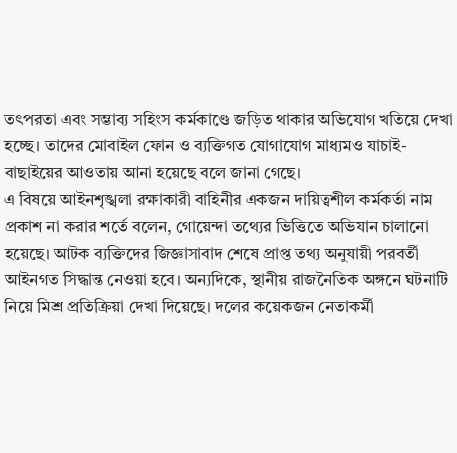তৎপরতা এবং সম্ভাব্য সহিংস কর্মকাণ্ডে জড়িত থাকার অভিযোগ খতিয়ে দেখা হচ্ছে। তাদের মোবাইল ফোন ও ব্যক্তিগত যোগাযোগ মাধ্যমও যাচাই-বাছাইয়ের আওতায় আনা হয়েছে বলে জানা গেছে।
এ বিষয়ে আইনশৃঙ্খলা রক্ষাকারী বাহিনীর একজন দায়িত্বশীল কর্মকর্তা নাম প্রকাশ না করার শর্তে বলেন, গোয়েন্দা তথ্যের ভিত্তিতে অভিযান চালানো হয়েছে। আটক ব্যক্তিদের জিজ্ঞাসাবাদ শেষে প্রাপ্ত তথ্য অনুযায়ী পরবর্তী আইনগত সিদ্ধান্ত নেওয়া হবে। অন্যদিকে, স্থানীয় রাজনৈতিক অঙ্গনে ঘটনাটি নিয়ে মিশ্র প্রতিক্রিয়া দেখা দিয়েছে। দলের কয়েকজন নেতাকর্মী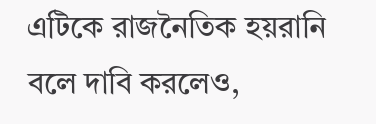এটিকে রাজনৈতিক হয়রানি বলে দাবি করলেও,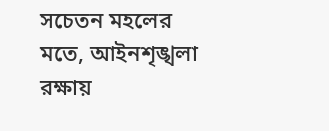সচেতন মহলের মতে, আইনশৃঙ্খলা রক্ষায়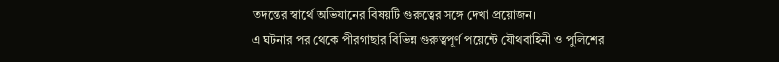তদন্তের স্বার্থে অভিযানের বিষয়টি গুরুত্বের সঙ্গে দেখা প্রয়োজন।
এ ঘটনার পর থেকে পীরগাছার বিভিন্ন গুরুত্বপূর্ণ পয়েন্টে যৌথবাহিনী ও পুলিশের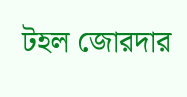টহল জোরদার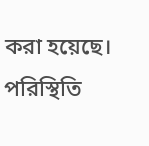করা হয়েছে। পরিস্থিতি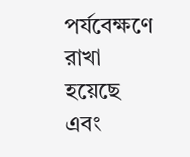পর্যবেক্ষণে রাখা হয়েছে এবং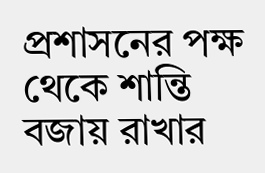প্রশাসনের পক্ষ থেকে শান্তি বজায় রাখার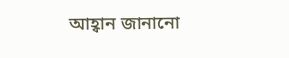আহ্বান জানানো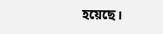হয়েছে।